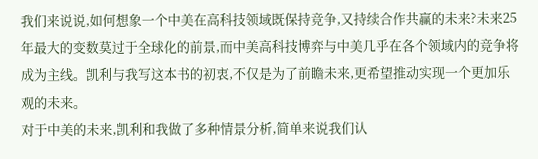我们来说说,如何想象一个中美在高科技领域既保持竞争,又持续合作共赢的未来?未来25年最大的变数莫过于全球化的前景,而中美高科技博弈与中美几乎在各个领域内的竞争将成为主线。凯利与我写这本书的初衷,不仅是为了前瞻未来,更希望推动实现一个更加乐观的未来。
对于中美的未来,凯利和我做了多种情景分析,简单来说我们认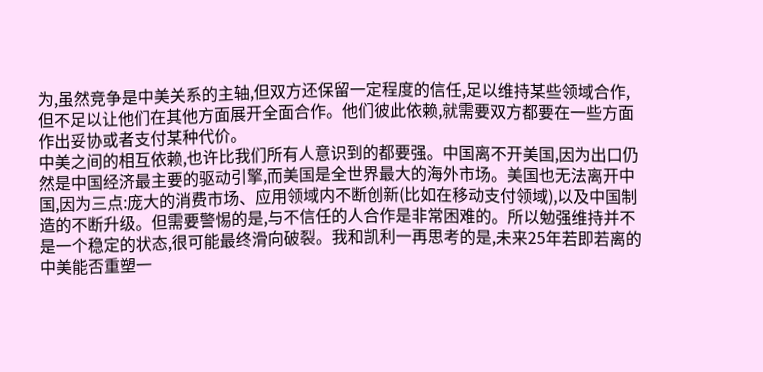为,虽然竞争是中美关系的主轴,但双方还保留一定程度的信任,足以维持某些领域合作,但不足以让他们在其他方面展开全面合作。他们彼此依赖,就需要双方都要在一些方面作出妥协或者支付某种代价。
中美之间的相互依赖,也许比我们所有人意识到的都要强。中国离不开美国,因为出口仍然是中国经济最主要的驱动引擎,而美国是全世界最大的海外市场。美国也无法离开中国,因为三点:庞大的消费市场、应用领域内不断创新(比如在移动支付领域),以及中国制造的不断升级。但需要警惕的是,与不信任的人合作是非常困难的。所以勉强维持并不是一个稳定的状态,很可能最终滑向破裂。我和凯利一再思考的是,未来25年若即若离的中美能否重塑一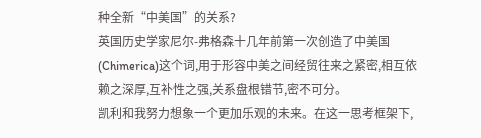种全新“中美国”的关系?
英国历史学家尼尔-弗格森十几年前第一次创造了中美国(Chimerica)这个词,用于形容中美之间经贸往来之紧密,相互依赖之深厚,互补性之强,关系盘根错节,密不可分。
凯利和我努力想象一个更加乐观的未来。在这一思考框架下,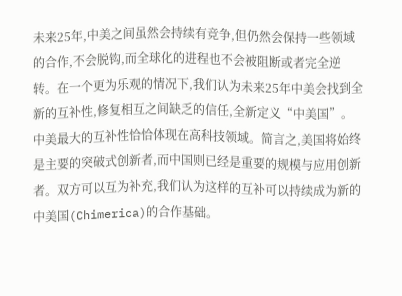未来25年,中美之间虽然会持续有竞争,但仍然会保持一些领域的合作,不会脱钩,而全球化的进程也不会被阻断或者完全逆转。在一个更为乐观的情况下,我们认为未来25年中美会找到全新的互补性,修复相互之间缺乏的信任,全新定义“中美国”。中美最大的互补性恰恰体现在高科技领域。简言之,美国将始终是主要的突破式创新者,而中国则已经是重要的规模与应用创新者。双方可以互为补充,我们认为这样的互补可以持续成为新的中美国(Chimerica)的合作基础。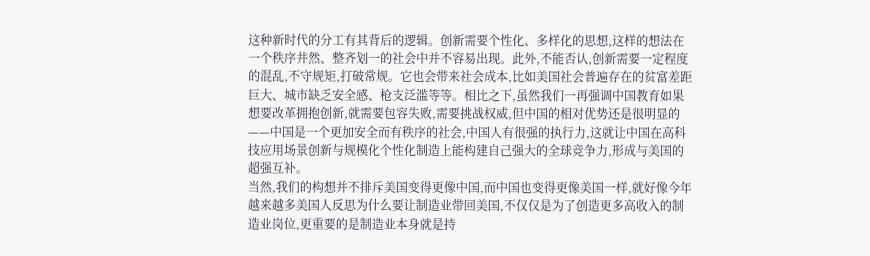这种新时代的分工有其背后的逻辑。创新需要个性化、多样化的思想,这样的想法在一个秩序井然、整齐划一的社会中并不容易出现。此外,不能否认,创新需要一定程度的混乱,不守规矩,打破常规。它也会带来社会成本,比如美国社会普遍存在的贫富差距巨大、城市缺乏安全感、枪支泛滥等等。相比之下,虽然我们一再强调中国教育如果想要改革拥抱创新,就需要包容失败,需要挑战权威,但中国的相对优势还是很明显的——中国是一个更加安全而有秩序的社会,中国人有很强的执行力,这就让中国在高科技应用场景创新与规模化个性化制造上能构建自己强大的全球竞争力,形成与美国的超强互补。
当然,我们的构想并不排斥美国变得更像中国,而中国也变得更像美国一样,就好像今年越来越多美国人反思为什么要让制造业带回美国,不仅仅是为了创造更多高收入的制造业岗位,更重要的是制造业本身就是持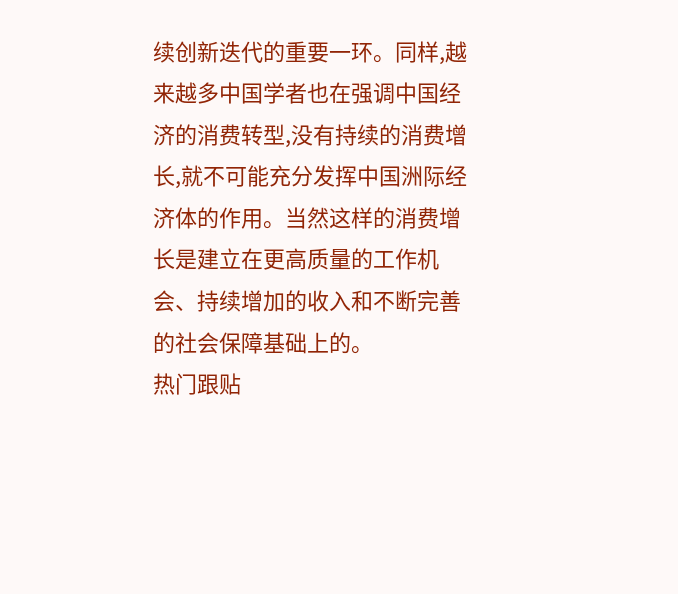续创新迭代的重要一环。同样,越来越多中国学者也在强调中国经济的消费转型,没有持续的消费增长,就不可能充分发挥中国洲际经济体的作用。当然这样的消费增长是建立在更高质量的工作机会、持续增加的收入和不断完善的社会保障基础上的。
热门跟贴